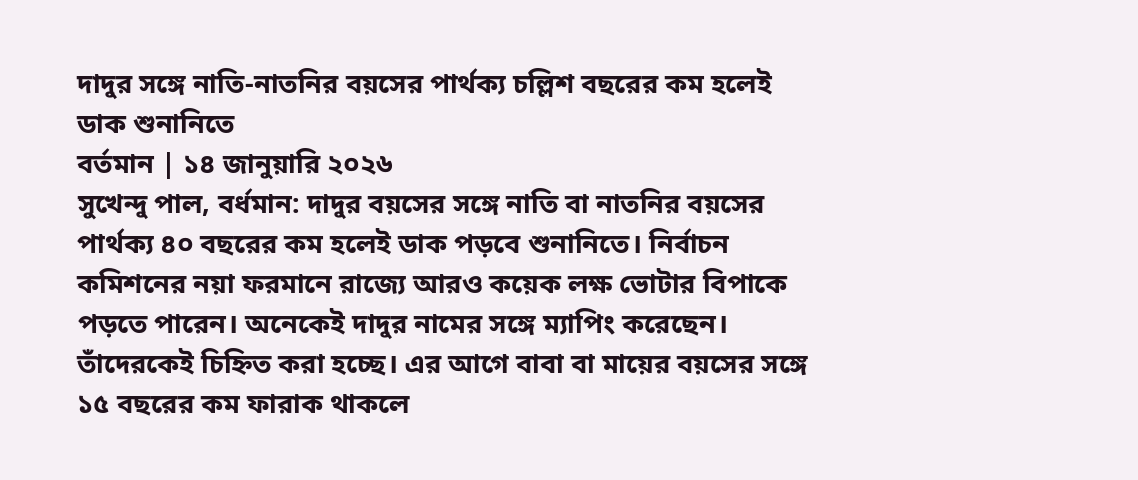দাদুর সঙ্গে নাতি-নাতনির বয়সের পার্থক্য চল্লিশ বছরের কম হলেই ডাক শুনানিতে
বর্তমান | ১৪ জানুয়ারি ২০২৬
সুখেন্দু পাল, বর্ধমান: দাদুর বয়সের সঙ্গে নাতি বা নাতনির বয়সের পার্থক্য ৪০ বছরের কম হলেই ডাক পড়বে শুনানিতে। নির্বাচন কমিশনের নয়া ফরমানে রাজ্যে আরও কয়েক লক্ষ ভোটার বিপাকে পড়তে পারেন। অনেকেই দাদুর নামের সঙ্গে ম্যাপিং করেছেন। তাঁদেরকেই চিহ্নিত করা হচ্ছে। এর আগে বাবা বা মায়ের বয়সের সঙ্গে ১৫ বছরের কম ফারাক থাকলে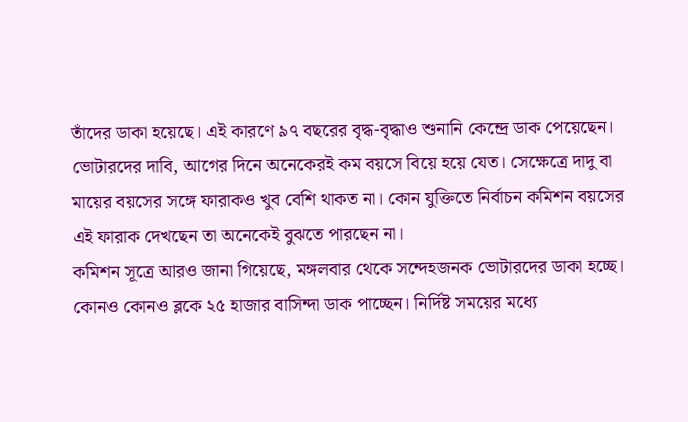তাঁদের ডাকা হয়েছে। এই কারণে ৯৭ বছরের বৃদ্ধ-বৃদ্ধাও শুনানি কেন্দ্রে ডাক পেয়েছেন। ভোটারদের দাবি, আগের দিনে অনেকেরই কম বয়সে বিয়ে হয়ে যেত। সেক্ষেত্রে দাদু বা মায়ের বয়সের সঙ্গে ফারাকও খুব বেশি থাকত না। কোন যুক্তিতে নির্বাচন কমিশন বয়সের এই ফারাক দেখছেন তা অনেকেই বুঝতে পারছেন না।
কমিশন সূত্রে আরও জানা গিয়েছে, মঙ্গলবার থেকে সন্দেহজনক ভোটারদের ডাকা হচ্ছে। কোনও কোনও ব্লকে ২৫ হাজার বাসিন্দা ডাক পাচ্ছেন। নির্দিষ্ট সময়ের মধ্যে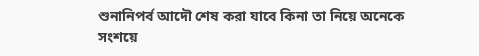শুনানিপর্ব আদৌ শেষ করা যাবে কিনা তা নিয়ে অনেকে সংশয়ে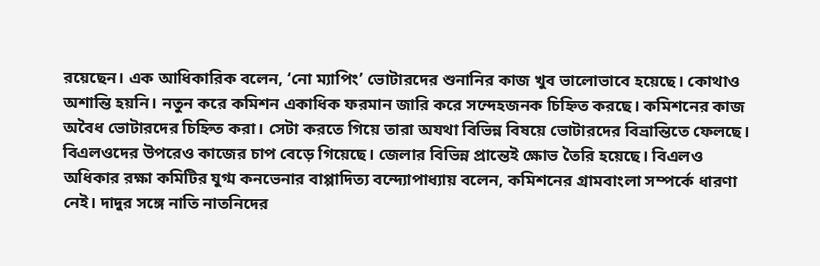রয়েছেন। এক আধিকারিক বলেন, ‘নো ম্যাপিং’ ভোটারদের শুনানির কাজ খুব ভালোভাবে হয়েছে। কোথাও অশান্তি হয়নি। নতুন করে কমিশন একাধিক ফরমান জারি করে সন্দেহজনক চিহ্নিত করছে। কমিশনের কাজ অবৈধ ভোটারদের চিহ্নিত করা। সেটা করতে গিয়ে তারা অযথা বিভিন্ন বিষয়ে ভোটারদের বিভ্রান্তিতে ফেলছে। বিএলওদের উপরেও কাজের চাপ বেড়ে গিয়েছে। জেলার বিভিন্ন প্রান্তেই ক্ষোভ তৈরি হয়েছে। বিএলও অধিকার রক্ষা কমিটির যুগ্ম কনভেনার বাপ্পাদিত্য বন্দ্যোপাধ্যায় বলেন, কমিশনের গ্রামবাংলা সম্পর্কে ধারণা নেই। দাদুর সঙ্গে নাতি নাতনিদের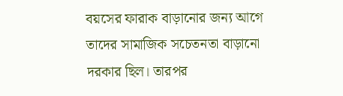বয়সের ফারাক বাড়ানোর জন্য আগে তাদের সামাজিক সচেতনতা বাড়ানো দরকার ছিল। তারপর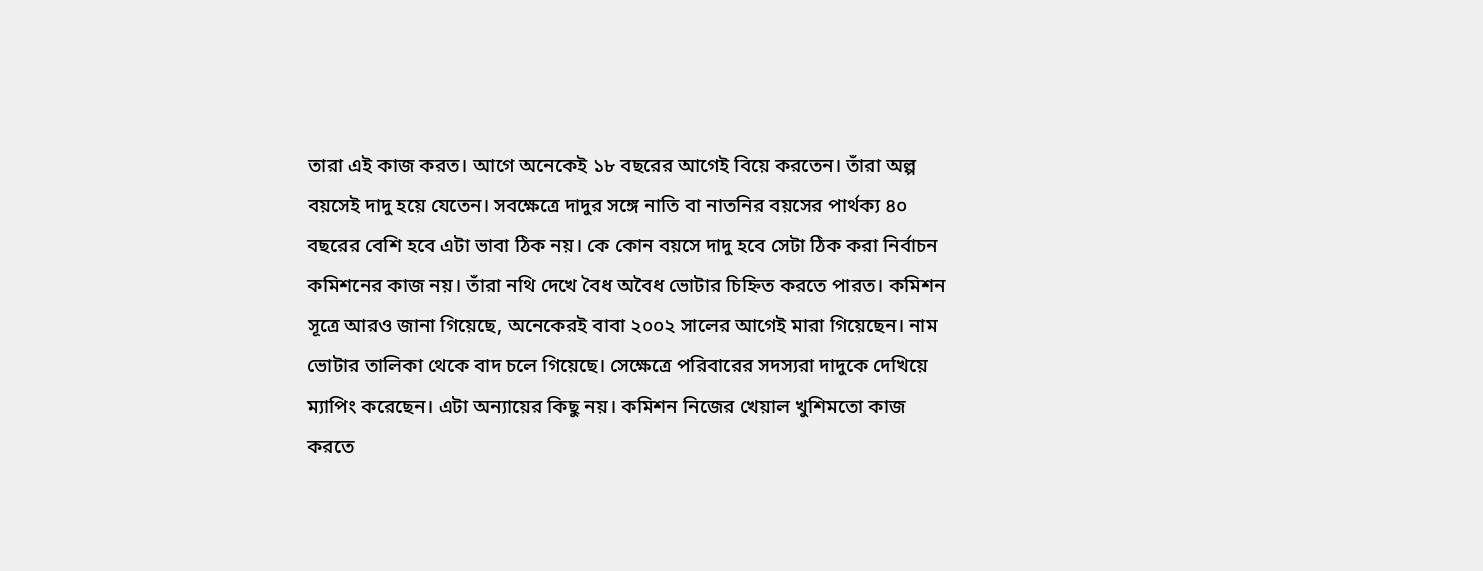তারা এই কাজ করত। আগে অনেকেই ১৮ বছরের আগেই বিয়ে করতেন। তাঁরা অল্প বয়সেই দাদু হয়ে যেতেন। সবক্ষেত্রে দাদুর সঙ্গে নাতি বা নাতনির বয়সের পার্থক্য ৪০ বছরের বেশি হবে এটা ভাবা ঠিক নয়। কে কোন বয়সে দাদু হবে সেটা ঠিক করা নির্বাচন কমিশনের কাজ নয়। তাঁরা নথি দেখে বৈধ অবৈধ ভোটার চিহ্নিত করতে পারত। কমিশন সূত্রে আরও জানা গিয়েছে, অনেকেরই বাবা ২০০২ সালের আগেই মারা গিয়েছেন। নাম ভোটার তালিকা থেকে বাদ চলে গিয়েছে। সেক্ষেত্রে পরিবারের সদস্যরা দাদুকে দেখিয়ে ম্যাপিং করেছেন। এটা অন্যায়ের কিছু নয়। কমিশন নিজের খেয়াল খুশিমতো কাজ করতে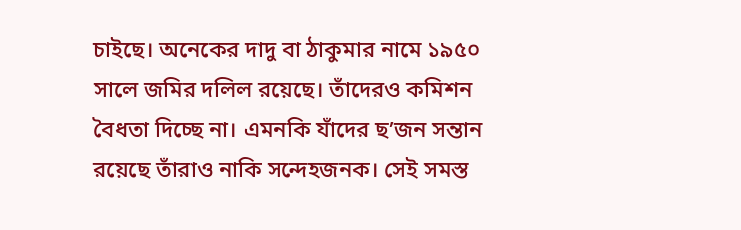চাইছে। অনেকের দাদু বা ঠাকুমার নামে ১৯৫০ সালে জমির দলিল রয়েছে। তাঁদেরও কমিশন বৈধতা দিচ্ছে না। এমনকি যাঁদের ছ’জন সন্তান রয়েছে তাঁরাও নাকি সন্দেহজনক। সেই সমস্ত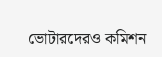ভোটারদেরও কমিশন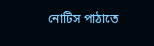নোটিস পাঠাতে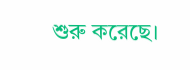শুরু করেছে।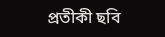প্রতীকী ছবি